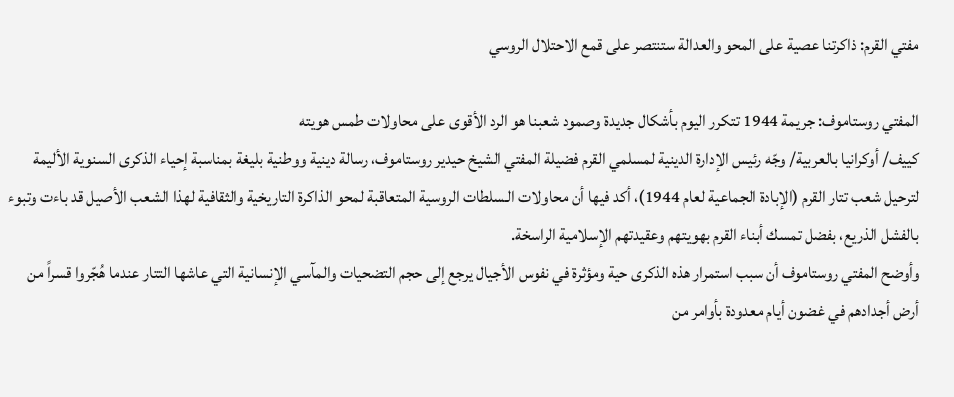مفتي القرم: ذاكرتنا عصية على المحو والعدالة ستنتصر على قمع الاحتلال الروسي

المفتي روستاموف: جريمة 1944 تتكرر اليوم بأشكال جديدة وصمود شعبنا هو الرد الأقوى على محاولات طمس هويته
كييف/ أوكرانيا بالعربية/ وجّه رئيس الإدارة الدينية لمسلمي القرم فضيلة المفتي الشيخ حيدير روستاموف، رسالة دينية ووطنية بليغة بمناسبة إحياء الذكرى السنوية الأليمة لترحيل شعب تتار القرم (الإبادة الجماعية لعام 1944)، أكد فيها أن محاولات الـسلطات الروسية المتعاقبة لمحو الذاكرة التاريخية والثقافية لهذا الشعب الأصيل قد باءت وتبوء بالفشل الذريع، بفضل تمسك أبناء القرم بهويتهم وعقيدتهم الإسلامية الراسخة.
وأوضح المفتي روستاموف أن سبب استمرار هذه الذكرى حية ومؤثرة في نفوس الأجيال يرجع إلى حجم التضحيات والمآسي الإنسانية التي عاشها التتار عندما هُجّروا قسراً من أرض أجدادهم في غضون أيام معدودة بأوامر من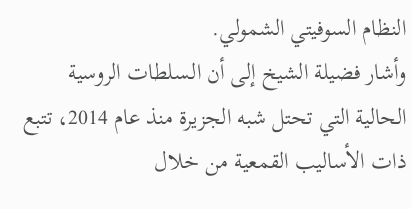النظام السوفيتي الشمولي.
وأشار فضيلة الشيخ إلى أن الـسلطات الروسية الحالية التي تحتل شبه الجزيرة منذ عام 2014، تتبع ذات الأساليب القمعية من خلال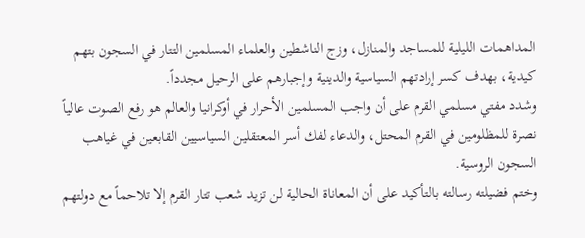المداهمات الليلية للمساجد والمنازل، وزج الناشطين والعلماء المسلمين التتار في السجون بتهم كيدية، بهدف كسر إرادتهم السياسية والدينية وإجبارهم على الرحيل مجدداً.
وشدد مفتي مسلمي القرم على أن واجب المسلمين الأحرار في أوكرانيا والعالم هو رفع الصوت عالياً نصرة للمظلومين في القرم المحتل، والدعاء لفك أسر المعتقلين السياسيين القابعين في غياهب السجون الروسية.
وختم فضيلته رسالته بالتأكيد على أن المعاناة الحالية لن تزيد شعب تتار القرم إلا تلاحماً مع دولتهم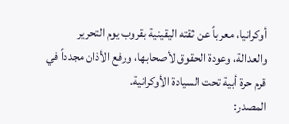أوكرانيا، معرباً عن ثقته اليقينية بقروب يوم التحرير والعدالة، وعودة الحقوق لأصحابها، ورفع الأذان مجدداً في قرم حرة أبية تحت السيادة الأوكرانية.
المصدر: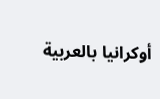أوكرانيا بالعربية